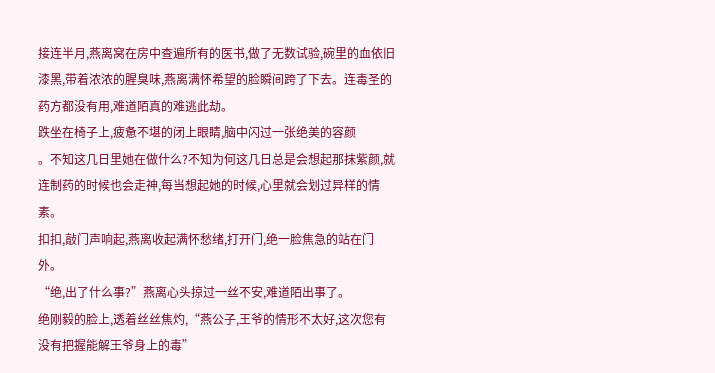接连半月,燕离窝在房中查遍所有的医书,做了无数试验,碗里的血依旧漆黑,带着浓浓的腥臭味,燕离满怀希望的脸瞬间跨了下去。连毒圣的药方都没有用,难道陌真的难逃此劫。
跌坐在椅子上,疲惫不堪的闭上眼睛,脑中闪过一张绝美的容颜
。不知这几日里她在做什么?不知为何这几日总是会想起那抹紫颜,就连制药的时候也会走神,每当想起她的时候,心里就会划过异样的情素。
扣扣,敲门声响起,燕离收起满怀愁绪,打开门,绝一脸焦急的站在门外。
“绝,出了什么事?”燕离心头掠过一丝不安,难道陌出事了。
绝刚毅的脸上,透着丝丝焦灼,“燕公子,王爷的情形不太好,这次您有没有把握能解王爷身上的毒”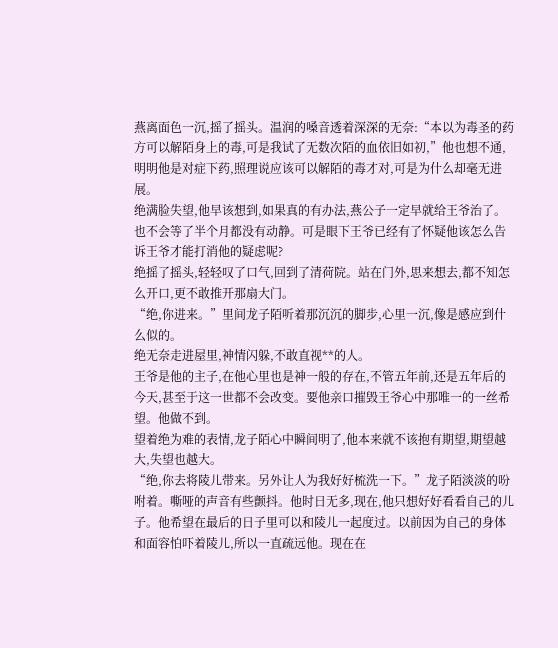燕离面色一沉,摇了摇头。温润的嗓音透着深深的无奈:“本以为毒圣的药方可以解陌身上的毒,可是我试了无数次陌的血依旧如初,”他也想不通,明明他是对症下药,照理说应该可以解陌的毒才对,可是为什么却毫无进展。
绝满脸失望,他早该想到,如果真的有办法,燕公子一定早就给王爷治了。也不会等了半个月都没有动静。可是眼下王爷已经有了怀疑他该怎么告诉王爷才能打消他的疑虑呢?
绝摇了摇头,轻轻叹了口气,回到了清荷院。站在门外,思来想去,都不知怎么开口,更不敢推开那扇大门。
“绝,你进来。”里间龙子陌听着那沉沉的脚步,心里一沉,像是感应到什么似的。
绝无奈走进屋里,神情闪躲,不敢直视**的人。
王爷是他的主子,在他心里也是神一般的存在,不管五年前,还是五年后的今天,甚至于这一世都不会改变。要他亲口摧毁王爷心中那唯一的一丝希望。他做不到。
望着绝为难的表情,龙子陌心中瞬间明了,他本来就不该抱有期望,期望越大,失望也越大。
“绝,你去将陵儿带来。另外让人为我好好梳洗一下。”龙子陌淡淡的吩咐着。嘶哑的声音有些颤抖。他时日无多,现在,他只想好好看看自己的儿子。他希望在最后的日子里可以和陵儿一起度过。以前因为自己的身体和面容怕吓着陵儿,所以一直疏远他。现在在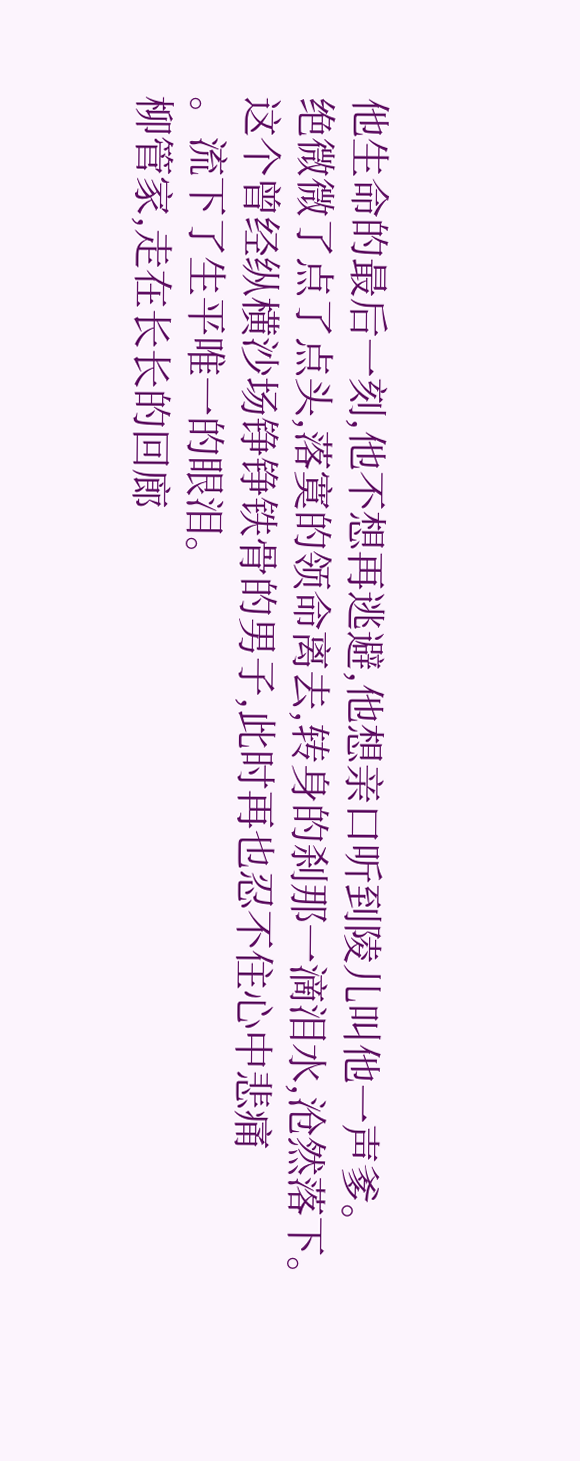他生命的最后一刻,他不想再逃避,他想亲口听到陵儿叫他一声爹。
绝微微了点了点头,落寞的领命离去,转身的刹那一滴泪水,沧然落下。这个曾经纵横沙场铮铮铁骨的男子,此时再也忍不住心中悲痛
。流下了生平唯一的眼泪。
柳管家,走在长长的回廊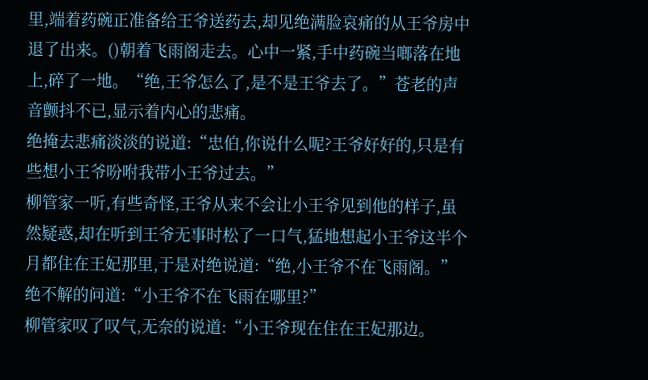里,端着药碗正准备给王爷送药去,却见绝满脸哀痛的从王爷房中退了出来。()朝着飞雨阁走去。心中一紧,手中药碗当啷落在地上,碎了一地。“绝,王爷怎么了,是不是王爷去了。”苍老的声音颤抖不已,显示着内心的悲痛。
绝掩去悲痛淡淡的说道:“忠伯,你说什么呢?王爷好好的,只是有些想小王爷吩咐我带小王爷过去。”
柳管家一听,有些奇怪,王爷从来不会让小王爷见到他的样子,虽然疑惑,却在听到王爷无事时松了一口气,猛地想起小王爷这半个月都住在王妃那里,于是对绝说道:“绝,小王爷不在飞雨阁。”
绝不解的问道:“小王爷不在飞雨在哪里?”
柳管家叹了叹气,无奈的说道:“小王爷现在住在王妃那边。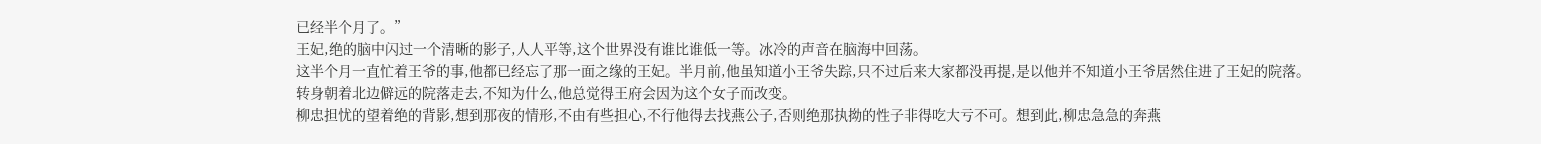已经半个月了。”
王妃,绝的脑中闪过一个清晰的影子,人人平等,这个世界没有谁比谁低一等。冰冷的声音在脑海中回荡。
这半个月一直忙着王爷的事,他都已经忘了那一面之缘的王妃。半月前,他虽知道小王爷失踪,只不过后来大家都没再提,是以他并不知道小王爷居然住进了王妃的院落。
转身朝着北边僻远的院落走去,不知为什么,他总觉得王府会因为这个女子而改变。
柳忠担忧的望着绝的背影,想到那夜的情形,不由有些担心,不行他得去找燕公子,否则绝那执拗的性子非得吃大亏不可。想到此,柳忠急急的奔燕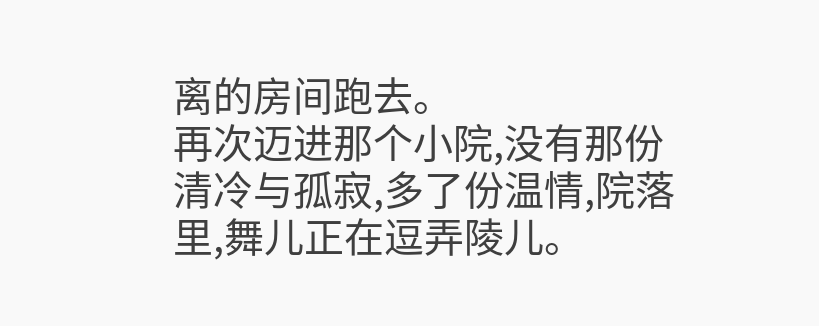离的房间跑去。
再次迈进那个小院,没有那份清冷与孤寂,多了份温情,院落里,舞儿正在逗弄陵儿。